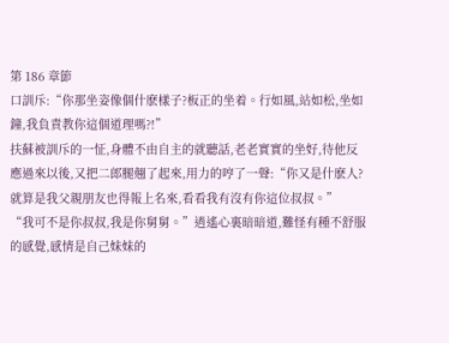第 186 章節
口訓斥:“你那坐姿像個什麽樣子?板正的坐着。行如風,站如松,坐如鐘,我負責教你這個道理嗎?!”
扶蘇被訓斥的一怔,身體不由自主的就聽話,老老實實的坐好,待他反應過來以後,又把二郎腿翹了起來,用力的哼了一聲:“你又是什麽人?就算是我父親朋友也得報上名來,看看我有沒有你這位叔叔。”
“我可不是你叔叔,我是你舅舅。”逍遙心裏暗暗道,難怪有種不舒服的感覺,感情是自己妹妹的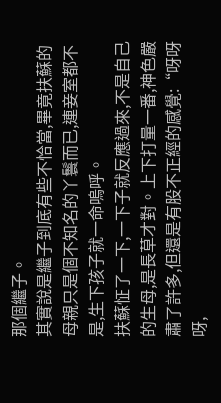那個繼子。
其實說是繼子到底有些不恰當,畢竟扶蘇的母親只是個不知名的丫鬟而已,連妾室都不是,生下孩子就一命嗚呼。
扶蘇怔了一下,一下子就反應過來,不是自己的生母,是長草才對。上下打量一番,神色嚴肅了許多,但還是有股不正經的感覺:“呀呀呀,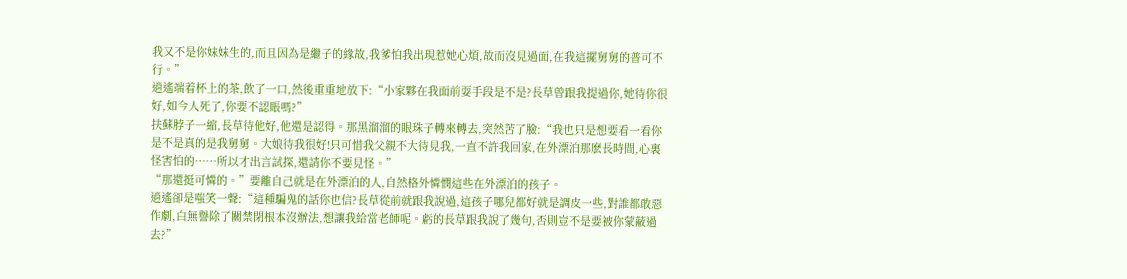我又不是你妹妹生的,而且因為是繼子的緣故,我爹怕我出現惹她心煩,故而沒見過面,在我這擺舅舅的普可不行。”
逍遙端着杯上的茶,飲了一口,然後重重地放下:“小家夥在我面前耍手段是不是?長草曾跟我提過你,她待你很好,如今人死了,你要不認賬嗎?”
扶蘇脖子一縮,長草待他好,他還是認得。那黑溜溜的眼珠子轉來轉去,突然苦了臉:“我也只是想要看一看你是不是真的是我舅舅。大娘待我很好!只可惜我父親不大待見我,一直不許我回家,在外漂泊那麽長時間,心裏怪害怕的……所以才出言試探,還請你不要見怪。”
“那還挺可憐的。”要離自己就是在外漂泊的人,自然格外憐憫這些在外漂泊的孩子。
逍遙卻是嗤笑一聲:“這種騙鬼的話你也信?長草從前就跟我說過,這孩子哪兒都好就是調皮一些,對誰都敢惡作劇,白無譽除了關禁閉根本沒辦法,想讓我給當老師呢。虧的長草跟我說了幾句,否則豈不是要被你蒙蔽過去?”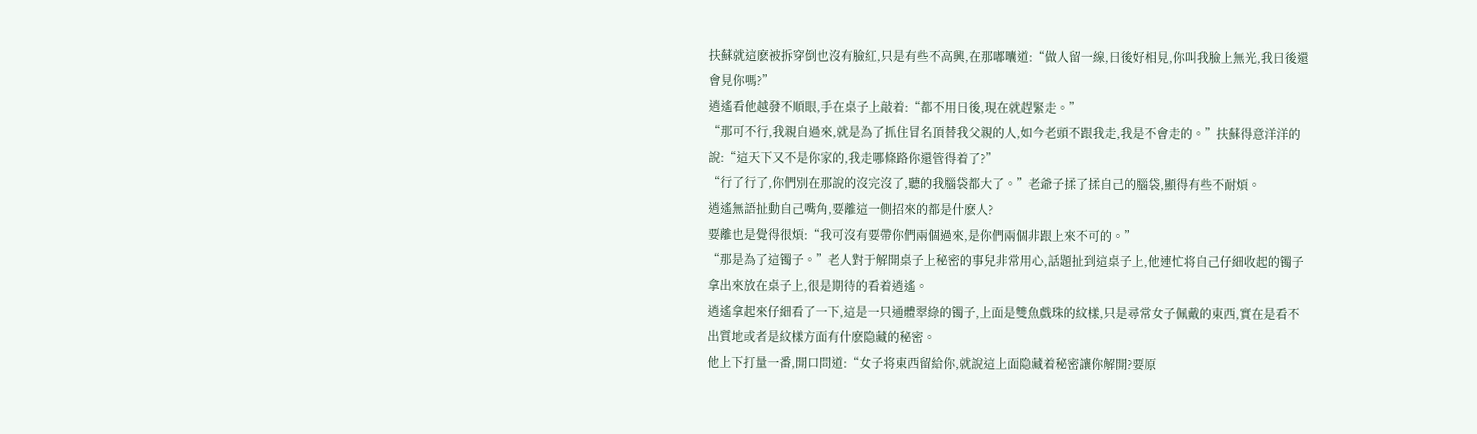扶蘇就這麽被拆穿倒也沒有臉紅,只是有些不高興,在那嘟囔道:“做人留一線,日後好相見,你叫我臉上無光,我日後還會見你嗎?”
逍遙看他越發不順眼,手在桌子上敲着:“都不用日後,現在就趕緊走。”
“那可不行,我親自過來,就是為了抓住冒名頂替我父親的人,如今老頭不跟我走,我是不會走的。”扶蘇得意洋洋的說:“這天下又不是你家的,我走哪條路你還管得着了?”
“行了行了,你們別在那說的沒完沒了,聽的我腦袋都大了。”老爺子揉了揉自己的腦袋,顯得有些不耐煩。
逍遙無語扯動自己嘴角,要離這一側招來的都是什麽人?
要離也是覺得很煩:“我可沒有要帶你們兩個過來,是你們兩個非跟上來不可的。”
“那是為了這镯子。”老人對于解開桌子上秘密的事兒非常用心,話題扯到這桌子上,他連忙将自己仔細收起的镯子拿出來放在桌子上,很是期待的看着逍遙。
逍遙拿起來仔細看了一下,這是一只通體翠綠的镯子,上面是雙魚戲珠的紋樣,只是尋常女子佩戴的東西,實在是看不出質地或者是紋樣方面有什麽隐藏的秘密。
他上下打量一番,開口問道:“女子将東西留給你,就說這上面隐藏着秘密讓你解開?要原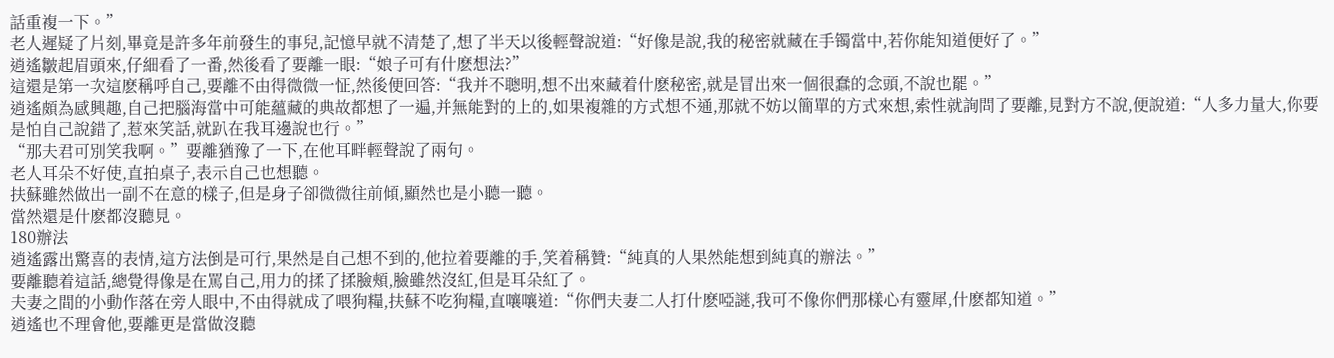話重複一下。”
老人遲疑了片刻,畢竟是許多年前發生的事兒,記憶早就不清楚了,想了半天以後輕聲說道:“好像是說,我的秘密就藏在手镯當中,若你能知道便好了。”
逍遙皺起眉頭來,仔細看了一番,然後看了要離一眼:“娘子可有什麽想法?”
這還是第一次這麽稱呼自己,要離不由得微微一怔,然後便回答:“我并不聰明,想不出來藏着什麽秘密,就是冒出來一個很蠢的念頭,不說也罷。”
逍遙頗為感興趣,自己把腦海當中可能蘊藏的典故都想了一遍,并無能對的上的,如果複雜的方式想不通,那就不妨以簡單的方式來想,索性就詢問了要離,見對方不說,便說道:“人多力量大,你要是怕自己說錯了,惹來笑話,就趴在我耳邊說也行。”
“那夫君可別笑我啊。”要離猶豫了一下,在他耳畔輕聲說了兩句。
老人耳朵不好使,直拍桌子,表示自己也想聽。
扶蘇雖然做出一副不在意的樣子,但是身子卻微微往前傾,顯然也是小聽一聽。
當然還是什麽都沒聽見。
180辦法
逍遙露出驚喜的表情,這方法倒是可行,果然是自己想不到的,他拉着要離的手,笑着稱贊:“純真的人果然能想到純真的辦法。”
要離聽着這話,總覺得像是在罵自己,用力的揉了揉臉頰,臉雖然沒紅,但是耳朵紅了。
夫妻之間的小動作落在旁人眼中,不由得就成了喂狗糧,扶蘇不吃狗糧,直嚷嚷道:“你們夫妻二人打什麽啞謎,我可不像你們那樣心有靈犀,什麽都知道。”
逍遙也不理會他,要離更是當做沒聽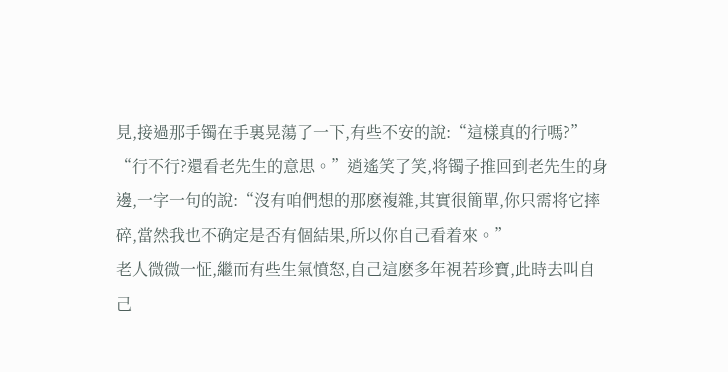見,接過那手镯在手裏晃蕩了一下,有些不安的說:“這樣真的行嗎?”
“行不行?還看老先生的意思。”逍遙笑了笑,将镯子推回到老先生的身邊,一字一句的說:“沒有咱們想的那麽複雜,其實很簡單,你只需将它摔碎,當然我也不确定是否有個結果,所以你自己看着來。”
老人微微一怔,繼而有些生氣憤怒,自己這麽多年視若珍寶,此時去叫自己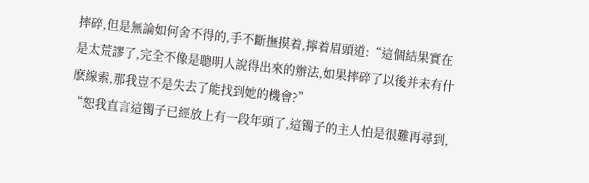摔碎,但是無論如何舍不得的,手不斷撫摸着,擰着眉頭道:“這個結果實在是太荒謬了,完全不像是聰明人說得出來的辦法,如果摔碎了以後并未有什麽線索,那我豈不是失去了能找到她的機會?”
“恕我直言這镯子已經放上有一段年頭了,這镯子的主人怕是很難再尋到,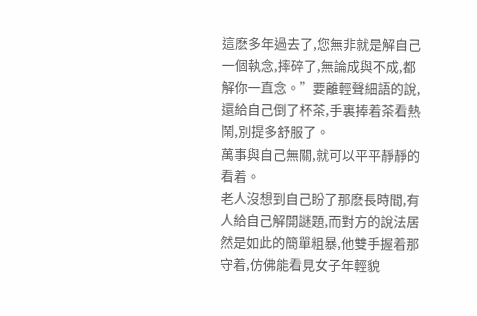這麽多年過去了,您無非就是解自己一個執念,摔碎了,無論成與不成,都解你一直念。”要離輕聲細語的說,還給自己倒了杯茶,手裏捧着茶看熱鬧,別提多舒服了。
萬事與自己無關,就可以平平靜靜的看着。
老人沒想到自己盼了那麽長時間,有人給自己解開謎題,而對方的說法居然是如此的簡單粗暴,他雙手握着那守着,仿佛能看見女子年輕貌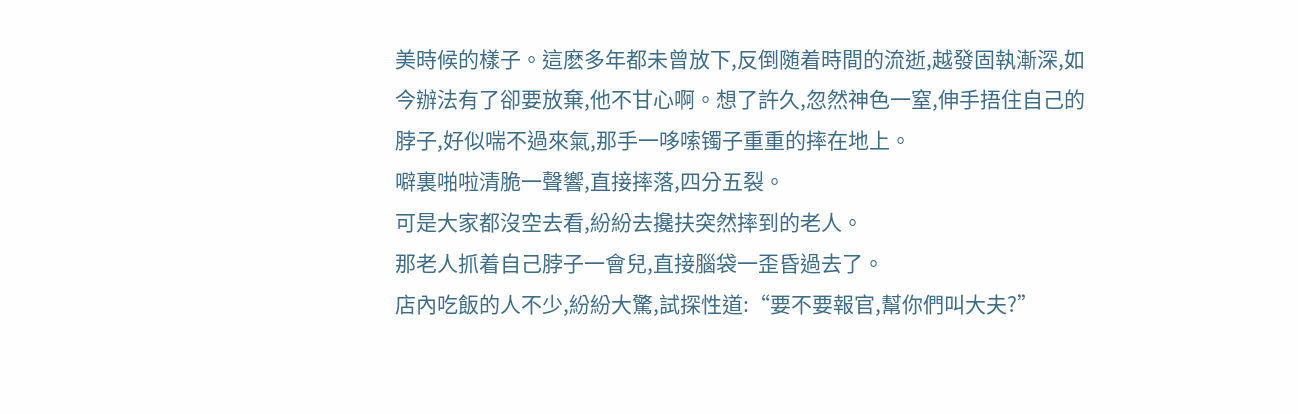美時候的樣子。這麽多年都未曾放下,反倒随着時間的流逝,越發固執漸深,如今辦法有了卻要放棄,他不甘心啊。想了許久,忽然神色一窒,伸手捂住自己的脖子,好似喘不過來氣,那手一哆嗦镯子重重的摔在地上。
噼裏啪啦清脆一聲響,直接摔落,四分五裂。
可是大家都沒空去看,紛紛去攙扶突然摔到的老人。
那老人抓着自己脖子一會兒,直接腦袋一歪昏過去了。
店內吃飯的人不少,紛紛大驚,試探性道:“要不要報官,幫你們叫大夫?”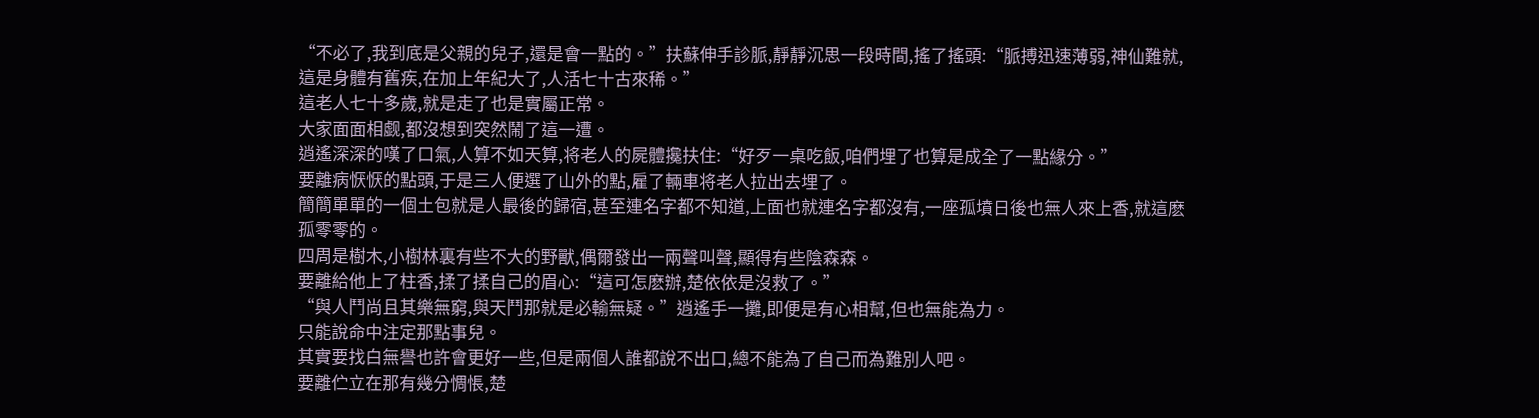“不必了,我到底是父親的兒子,還是會一點的。”扶蘇伸手診脈,靜靜沉思一段時間,搖了搖頭:“脈搏迅速薄弱,神仙難就,這是身體有舊疾,在加上年紀大了,人活七十古來稀。”
這老人七十多歲,就是走了也是實屬正常。
大家面面相觑,都沒想到突然鬧了這一遭。
逍遙深深的嘆了口氣,人算不如天算,将老人的屍體攙扶住:“好歹一桌吃飯,咱們埋了也算是成全了一點緣分。”
要離病恹恹的點頭,于是三人便選了山外的點,雇了輛車将老人拉出去埋了。
簡簡單單的一個土包就是人最後的歸宿,甚至連名字都不知道,上面也就連名字都沒有,一座孤墳日後也無人來上香,就這麽孤零零的。
四周是樹木,小樹林裏有些不大的野獸,偶爾發出一兩聲叫聲,顯得有些陰森森。
要離給他上了柱香,揉了揉自己的眉心:“這可怎麽辦,楚依依是沒救了。”
“與人鬥尚且其樂無窮,與天鬥那就是必輸無疑。”逍遙手一攤,即便是有心相幫,但也無能為力。
只能說命中注定那點事兒。
其實要找白無譽也許會更好一些,但是兩個人誰都說不出口,總不能為了自己而為難別人吧。
要離伫立在那有幾分惆悵,楚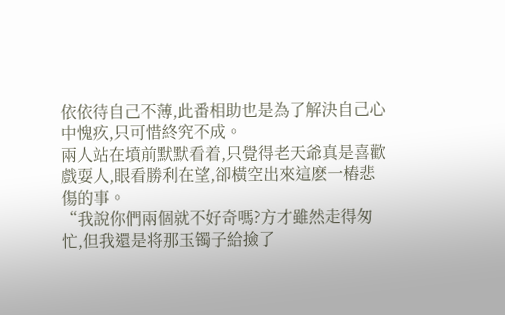依依待自己不薄,此番相助也是為了解決自己心中愧疚,只可惜終究不成。
兩人站在墳前默默看着,只覺得老天爺真是喜歡戲耍人,眼看勝利在望,卻橫空出來這麽一樁悲傷的事。
“我說你們兩個就不好奇嗎?方才雖然走得匆忙,但我還是将那玉镯子給撿了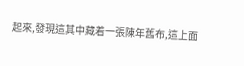起來,發現這其中藏着一張陳年舊布,這上面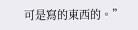可是寫的東西的。”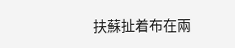扶蘇扯着布在兩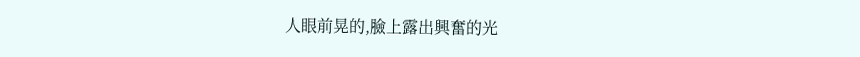人眼前晃的,臉上露出興奮的光